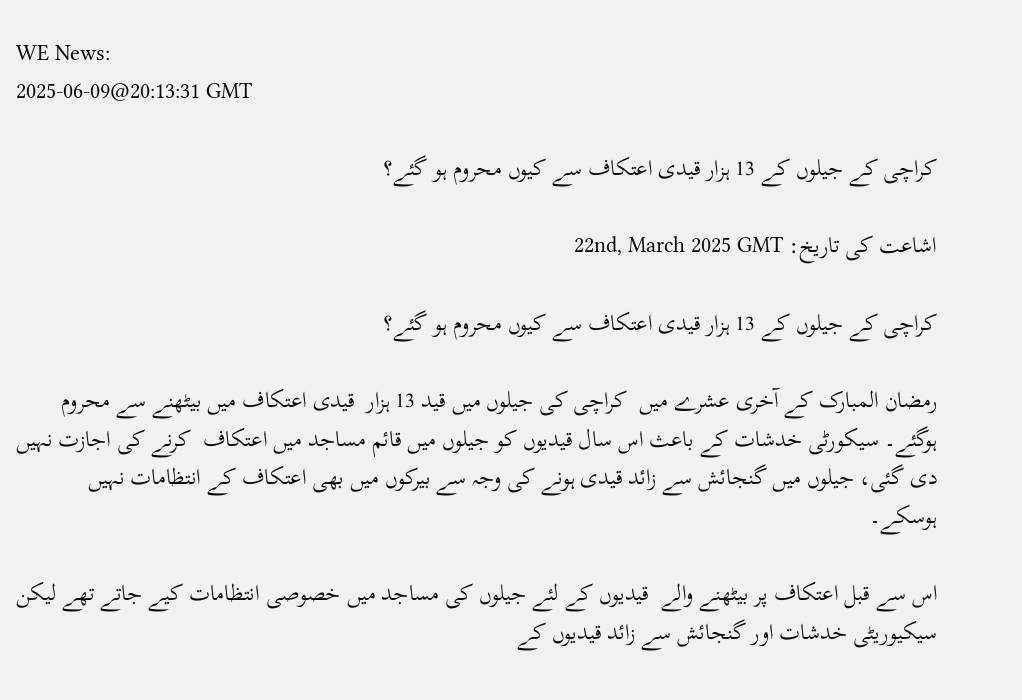WE News:
2025-06-09@20:13:31 GMT

کراچی کے جیلوں کے 13 ہزار قیدی اعتکاف سے کیوں محروم ہو گئے؟

اشاعت کی تاریخ: 22nd, March 2025 GMT

کراچی کے جیلوں کے 13 ہزار قیدی اعتکاف سے کیوں محروم ہو گئے؟

رمضان المبارک کے آخری عشرے میں  کراچی کی جیلوں میں قید 13 ہزار  قیدی اعتکاف میں بیٹھنے سے محروم ہوگئے۔ سیکورٹی خدشات کے باعث اس سال قیدیوں کو جیلوں میں قائم مساجد میں اعتکاف  کرنے کی اجازت نہیں دی گئی، جیلوں میں گنجائش سے زائد قیدی ہونے کی وجہ سے بیرکوں میں بھی اعتکاف کے انتظامات نہیں  ہوسکے۔

اس سے قبل اعتکاف پر بیٹھنے والے  قیدیوں کے لئے جیلوں کی مساجد میں خصوصی انتظامات کیے جاتے تھے لیکن سیکیوریٹی خدشات اور گنجائش سے زائد قیدیوں کے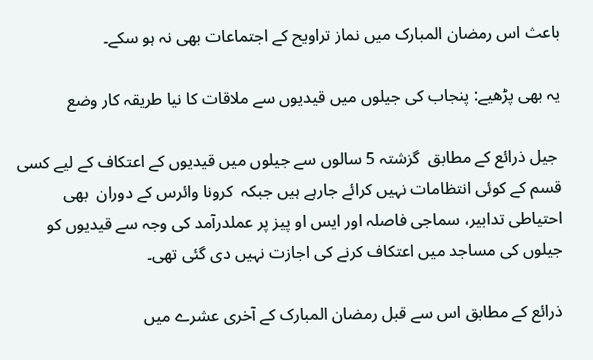باعث اس رمضان المبارک میں نماز تراویح کے اجتماعات بھی نہ ہو سکے۔

یہ بھی پڑھیے: پنجاب کی جیلوں میں قیدیوں سے ملاقات کا نیا طریقہ کار وضع

 جیل ذرائع کے مطابق  گزشتہ 5 سالوں سے جیلوں میں قیدیوں کے اعتکاف کے لیے کسی قسم کے کوئی انتظامات نہیں کرائے جارہے ہیں جبکہ  کرونا وائرس کے دوران  بھی احتیاطی تدابیر، سماجی فاصلہ اور ایس او پیز پر عملدرآمد کی وجہ سے قیدیوں کو جیلوں کی مساجد میں اعتکاف کرنے کی اجازت نہیں دی گئی تھی۔

ذرائع کے مطابق اس سے قبل رمضان المبارک کے آخری عشرے میں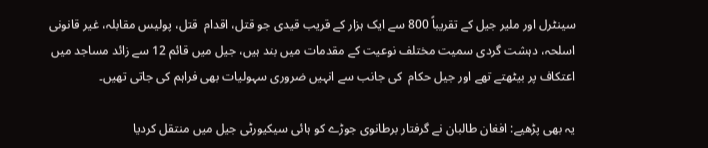سینٹرل اور ملیر جیل کے تقریباً 800 سے ایک ہزار کے قریب قیدی جو قتل، اقدام  قتل، پولیس مقابلہ، غیر قانونی اسلحہ، دہشت گردی سمیت مختلف نوعیت کے مقدمات میں بند ہیں، جیل میں قائم 12 سے زائد مساجد میں اعتکاف پر بیٹھتے تھے اور جیل حکام  کی جانب سے انہیں ضروری سہولیات بھی فراہم کی جاتی تھیں۔

یہ بھی پڑھیے: افغان طالبان نے گرفتار برطانوی جوڑے کو ہائی سیکیورٹی جیل میں منتقل کردیا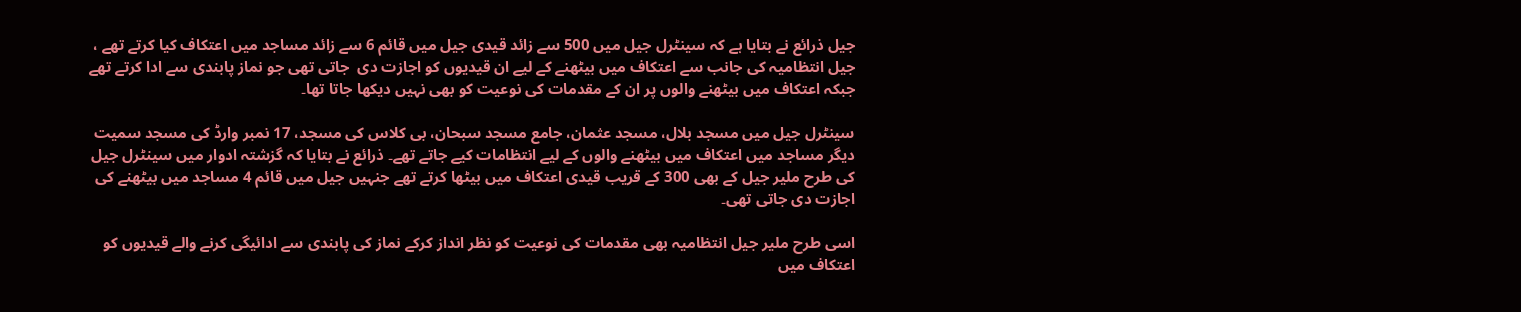جیل ذرائع نے بتایا ہے کہ سینٹرل جیل میں 500 سے زائد قیدی جیل میں قائم 6 سے زائد مساجد میں اعتکاف کیا کرتے تھے ، جیل انتظامیہ کی جانب سے اعتکاف میں بیٹھنے کے لیے ان قیدیوں کو اجازت دی  جاتی تھی جو نماز پابندی سے ادا کرتے تھے جبکہ اعتکاف میں بیٹھنے والوں پر ان کے مقدمات کی نوعیت کو بھی نہیں دیکھا جاتا تھا۔

سینٹرل جیل میں مسجد بلال، مسجد عثمان، جامع مسجد سبحان، بی کلاس کی مسجد، 17 نمبر وارڈ کی مسجد سمیت دیگر مساجد میں اعتکاف میں بیٹھنے والوں کے لیے انتظامات کیے جاتے تھے۔ ذرائع نے بتایا کہ گزشتہ ادوار میں سینٹرل جیل کی طرح ملیر جیل کے بھی 300 کے قریب قیدی اعتکاف میں بیٹھا کرتے تھے جنہیں جیل میں قائم 4 مساجد میں بیٹھنے کی اجازت دی جاتی تھی۔

اسی طرح ملیر جیل انتظامیہ بھی مقدمات کی نوعیت کو نظر انداز کرکے نماز کی پابندی سے ادائیگی کرنے والے قیدیوں کو اعتکاف میں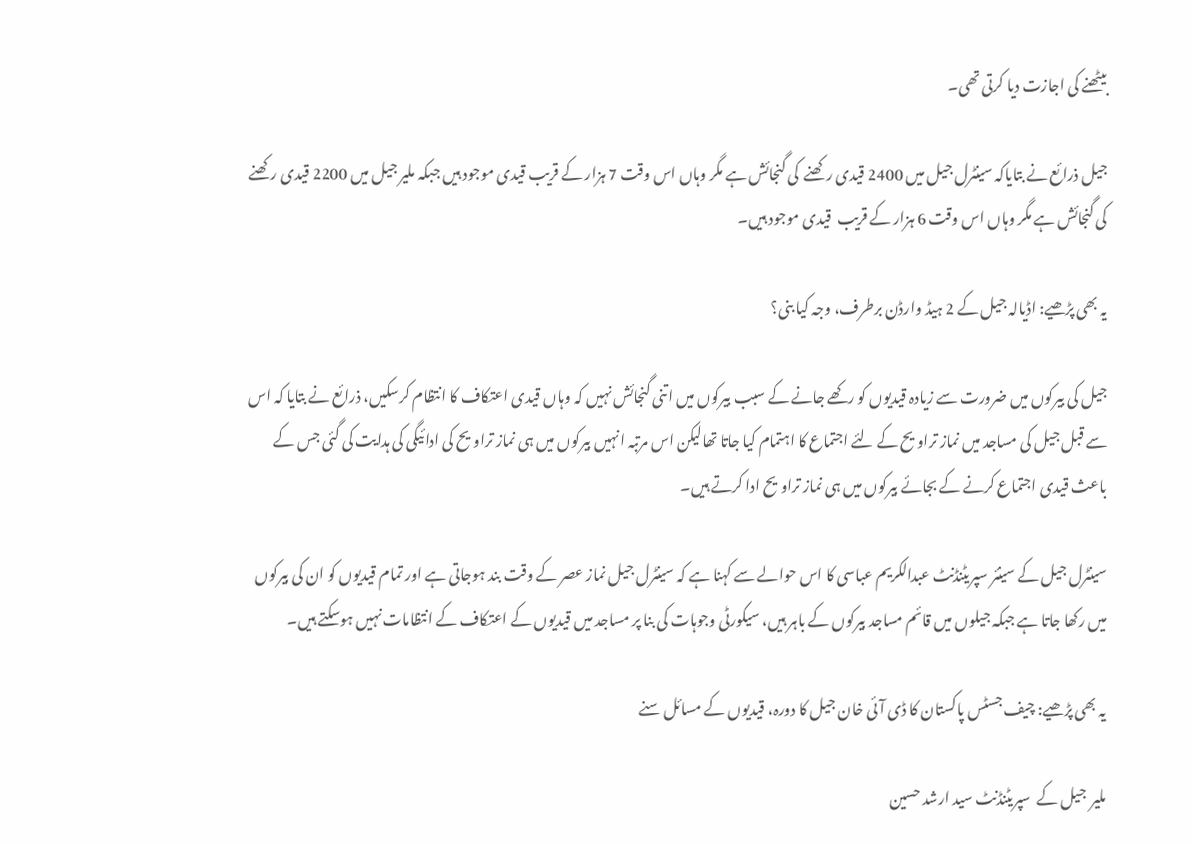بیٹھنے کی اجازت دیا کرتی تھی۔

جیل ذرائع نے بتایاکہ سینٹرل جیل میں 2400 قیدی رکھنے  کی گنجائش ہے مگر وہاں اس وقت 7 ہزار کے قریب قیدی موجود ہیں جبکہ ملیر جیل میں 2200 قیدی رکھنے کی گنجائش ہے مگر وہاں اس وقت 6 ہزار کے قریب  قیدی موجود ہیں۔

یہ بھی پڑھیے: اڈیالہ جیل کے 2 ہیڈ وارڈن برطرف، وجہ کیا بنی؟

جیل کی بیرکوں میں ضرورت سے زیادہ قیدیوں کو رکھے جانے کے سبب بیرکوں میں اتنی گنجائش نہیں کہ وہاں قیدی اعتکاف کا انتظام کرسکیں، ذرائع نے بتایا کہ اس سے قبل جیل کی مساجد میں نماز تراویح کے لئے اجتماع کا اہتمام کیا جاتا تھالیکن اس مرتبہ انہیں بیرکوں میں ہی نماز تراویح کی ادائیگی کی ہدایت کی گئی جس کے باعث قیدی اجتماع کرنے کے بجائے بیرکوں میں ہی نماز تراویح ادا کرتے ہیں۔

سینٹرل جیل کے سینئر سپریٹنڈنٹ عبدالکریم عباسی کا اس حوالے سے کہنا ہے کہ سینٹرل جیل نماز عصر کے وقت بند ہوجاتی ہے اور تمام قیدیوں کو ان کی بیرکوں میں رکھا جاتا ہے جبکہ جیلوں میں قائم مساجد بیرکوں کے باہر ہیں، سیکورٹی وجوہات کی بنا پر مساجد میں قیدیوں کے اعتکاف کے انتظامات نہیں ہوسکتے ہیں۔

یہ بھی پڑھیے: چیف جسٹس پاکستان کا ڈی آئی خان جیل کا دورہ، قیدیوں کے مسائل سنے

ملیر  جیل کے  سپریٹنڈنٹ سید ارشد حسین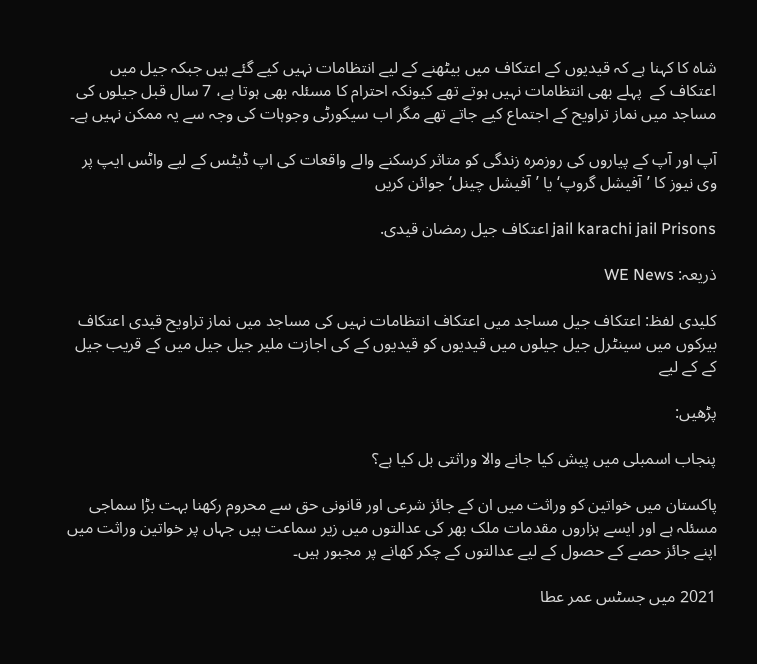شاہ کا کہنا ہے کہ قیدیوں کے اعتکاف میں بیٹھنے کے لیے انتظامات نہیں کیے گئے ہیں جبکہ جیل میں اعتکاف کے  پہلے بھی انتظامات نہیں ہوتے تھے کیونکہ احترام کا مسئلہ بھی ہوتا ہے، 7 سال قبل جیلوں کی مساجد میں نماز تراویح کے اجتماع کیے جاتے تھے مگر اب سیکورٹی وجوہات کی وجہ سے یہ ممکن نہیں ہے۔

آپ اور آپ کے پیاروں کی روزمرہ زندگی کو متاثر کرسکنے والے واقعات کی اپ ڈیٹس کے لیے واٹس ایپ پر وی نیوز کا ’آفیشل گروپ‘ یا ’آفیشل چینل‘ جوائن کریں

jail karachi jail Prisons اعتکاف جیل رمضان قیدی.

ذریعہ: WE News

کلیدی لفظ: اعتکاف جیل مساجد میں اعتکاف انتظامات نہیں کی مساجد میں نماز تراویح قیدی اعتکاف بیرکوں میں سینٹرل جیل جیلوں میں قیدیوں کو قیدیوں کے کی اجازت ملیر جیل جیل میں کے قریب جیل کے کے لیے

پڑھیں:

پنجاب اسمبلی میں پیش کیا جانے والا وراثتی بل کیا ہے؟

پاکستان میں خواتین کو وراثت میں ان کے جائز شرعی اور قانونی حق سے محروم رکھنا بہت بڑا سماجی مسئلہ ہے اور ایسے ہزاروں مقدمات ملک بھر کی عدالتوں میں زیر سماعت ہیں جہاں پر خواتین وراثت میں اپنے جائز حصے کے حصول کے لیے عدالتوں کے چکر کھانے پر مجبور ہیں۔

2021 میں جسٹس عمر عطا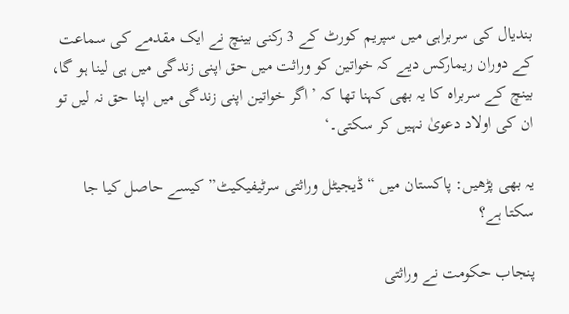بندیال کی سربراہی میں سپریم کورٹ کے 3 رکنی بینچ نے ایک مقدمے کی سماعت کے دوران ریمارکس دیے کہ خواتین کو وراثت میں حق اپنی زندگی میں ہی لینا ہو گا، بینچ کے سربراہ کا یہ بھی کہنا تھا کہ ’اگر خواتین اپنی زندگی میں اپنا حق نہ لیں تو ان کی اولاد دعویٰ نہیں کر سکتی۔‘

یہ بھی پڑھیں: پاکستان میں “ڈیجیٹل وراثتی سرٹیفیکیٹ” کیسے حاصل کیا جا سکتا ہے؟

پنجاب حکومت نے وراثتی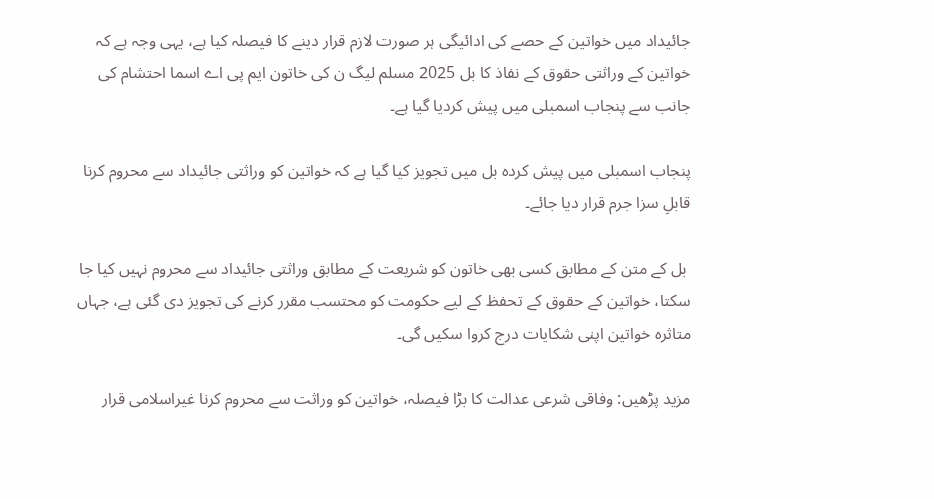جائیداد میں خواتین کے حصے کی ادائیگی ہر صورت لازم قرار دینے کا فیصلہ کیا ہے، یہی وجہ ہے کہ خواتین کے وراثتی حقوق کے نفاذ کا بل 2025 مسلم لیگ ن کی خاتون ایم پی اے اسما احتشام کی جانب سے پنجاب اسمبلی میں پیش کردیا گیا ہے۔

پنجاب اسمبلی میں پیش کردہ بل میں تجویز کیا گیا ہے کہ خواتین کو وراثتی جائیداد سے محروم کرنا قابلِ سزا جرم قرار دیا جائے۔

 بل کے متن کے مطابق کسی بھی خاتون کو شریعت کے مطابق وراثتی جائیداد سے محروم نہیں کیا جا سکتا، خواتین کے حقوق کے تحفظ کے لیے حکومت کو محتسب مقرر کرنے کی تجویز دی گئی ہے، جہاں متاثرہ خواتین اپنی شکایات درج کروا سکیں گی۔

مزید پڑھیں: وفاقی شرعی عدالت کا بڑا فیصلہ، خواتین کو وراثت سے محروم کرنا غیراسلامی قرار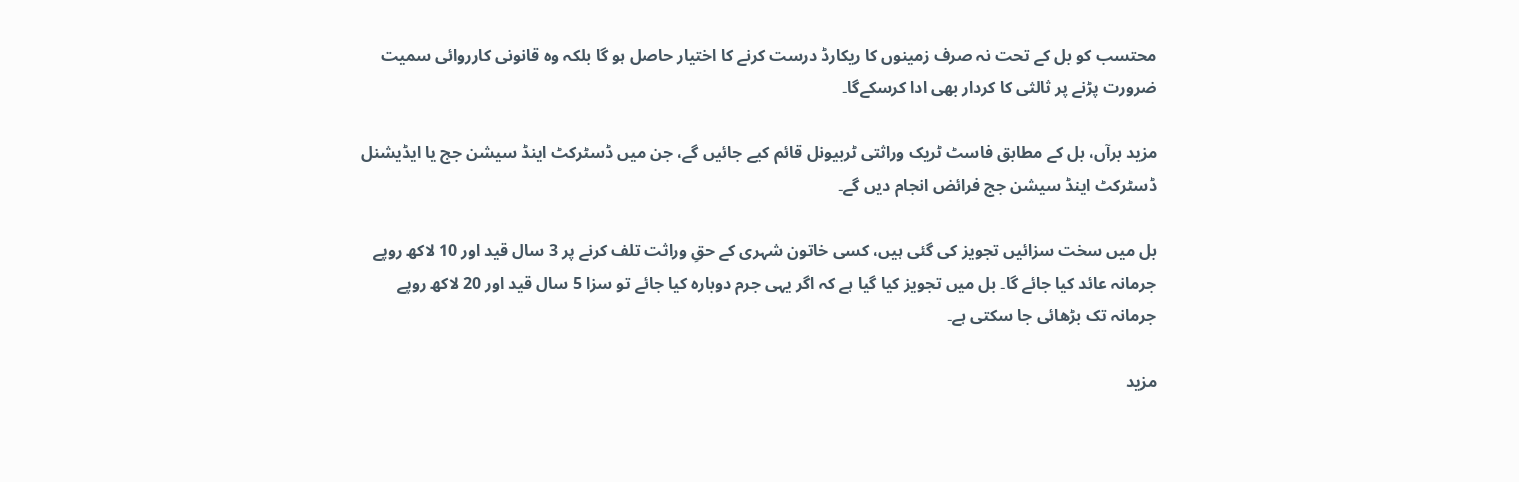محتسب کو بل کے تحت نہ صرف زمینوں کا ریکارڈ درست کرنے کا اختیار حاصل ہو گا بلکہ وہ قانونی کارروائی سمیت ضرورت پڑنے پر ثالثی کا کردار بھی ادا کرسکےگا۔

مزید برآں، بل کے مطابق فاسٹ ٹریک وراثتی ٹربیونل قائم کیے جائیں گے، جن میں ڈسٹرکٹ اینڈ سیشن جج یا ایڈیشنل ڈسٹرکٹ اینڈ سیشن جج فرائض انجام دیں گے۔

بل میں سخت سزائیں تجویز کی گئی ہیں، کسی خاتون شہری کے حقِ وراثت تلف کرنے پر 3 سال قید اور 10 لاکھ روپے جرمانہ عائد کیا جائے گا۔ بل میں تجویز کیا گیا ہے کہ اگر یہی جرم دوبارہ کیا جائے تو سزا 5 سال قید اور 20 لاکھ روپے جرمانہ تک بڑھائی جا سکتی ہے۔

مزید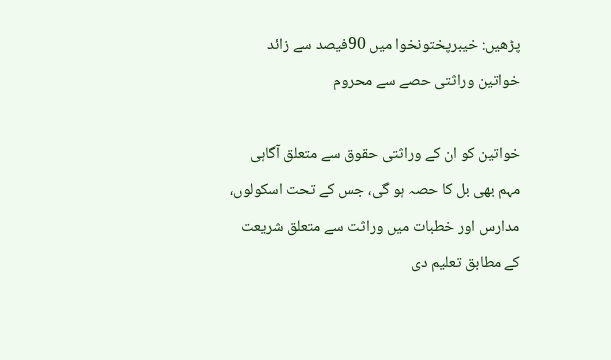پڑھیں: خیبرپختونخوا میں 90فیصد سے زائد خواتین وراثتی حصے سے محروم

خواتین کو ان کے وراثتی حقوق سے متعلق آگاہی مہم بھی بل کا حصہ ہو گی، جس کے تحت اسکولوں، مدارس اور خطبات میں وراثت سے متعلق شریعت کے مطابق تعلیم دی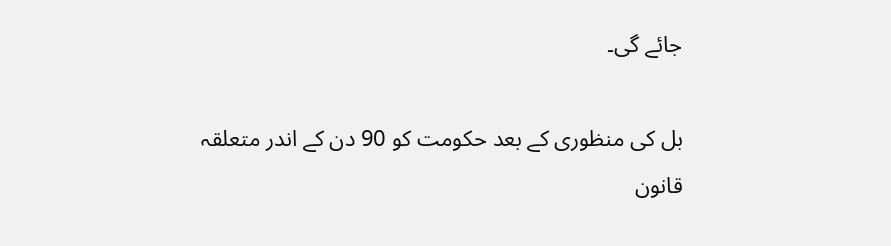جائے گی۔

بل کی منظوری کے بعد حکومت کو 90 دن کے اندر متعلقہ قانون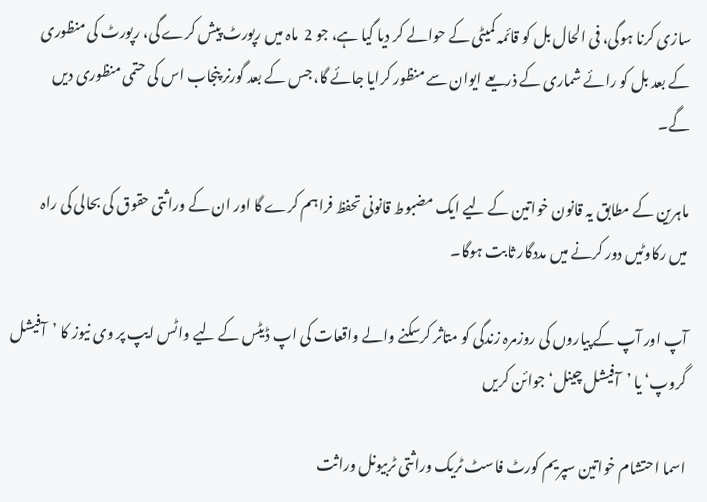سازی کرنا ہوگی، فی الحال بل کو قائمہ کمیٹی کے حوالے کر دیا گیا ہے، جو 2  ماہ میں رپورٹ پیش کرے گی، رپورٹ کی منظوری کے بعد بل کو رائے شماری کے ذریعے ایوان سے منظور کرایا جائے گا، جس کے بعد گورنر پنجاب اس کی حتمی منظوری دیں گے۔

ماہرین کے مطابق یہ قانون خواتین کے لیے ایک مضبوط قانونی تحفظ فراہم کرے گا اور ان کے وراثتی حقوق کی بحالی کی راہ میں رکاوٹیں دور کرنے میں مددگار ثابت ہوگا۔

آپ اور آپ کے پیاروں کی روزمرہ زندگی کو متاثر کرسکنے والے واقعات کی اپ ڈیٹس کے لیے واٹس ایپ پر وی نیوز کا ’آفیشل گروپ‘ یا ’آفیشل چینل‘ جوائن کریں

اسما احتشام خواتین سپریم کورٹ فاسٹ ٹریک وراثتی ٹربیونل وراثت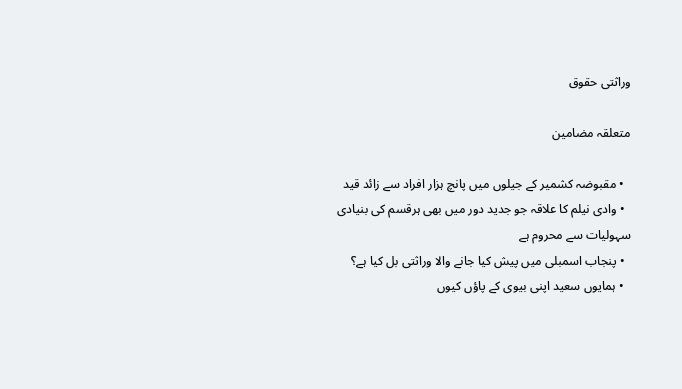وراثتی حقوق

متعلقہ مضامین

  • مقبوضہ کشمیر کے جیلوں میں پانچ ہزار افراد سے زائد قید
  • وادی نیلم کا علاقہ جو جدید دور میں بھی ہرقسم کی بنیادی سہولیات سے محروم ہے
  • پنجاب اسمبلی میں پیش کیا جانے والا وراثتی بل کیا ہے؟
  • ہمایوں سعید اپنی بیوی کے پاؤں کیوں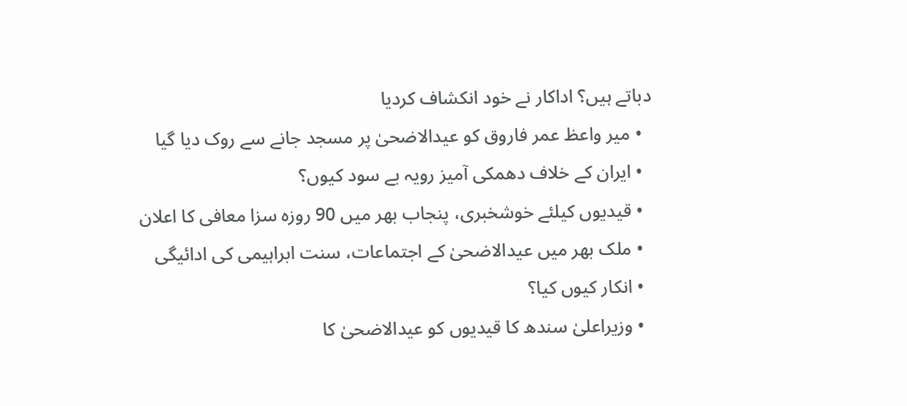دباتے ہیں؟ اداکار نے خود انکشاف کردیا
  • میر واعظ عمر فاروق کو عیدالاضحیٰ پر مسجد جانے سے روک دیا گیا
  • ایران کے خلاف دھمکی آمیز رویہ بے سود کیوں؟
  • قیدیوں کیلئے خوشخبری، پنجاب بھر میں 90 روزہ سزا معافی کا اعلان
  • ملک بھر میں عیدالاضحیٰ کے اجتماعات، سنت ابراہیمی کی ادائیگی
  • انکار کیوں کیا؟
  • وزیراعلیٰ سندھ کا قیدیوں کو عیدالاضحیٰ کا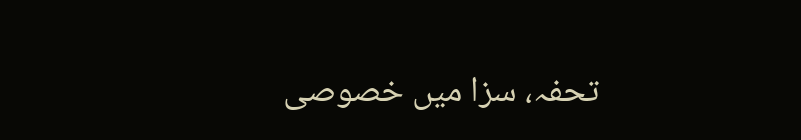تحفہ، سزا میں خصوصی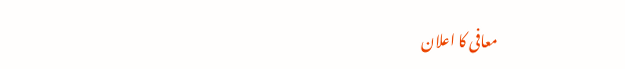معافی کا اعلان